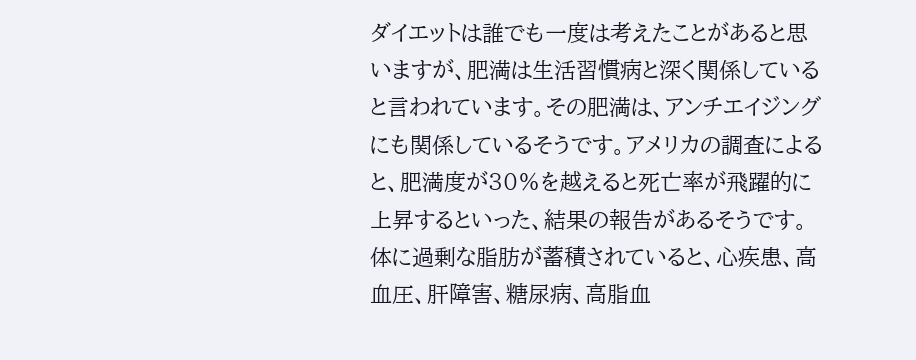ダイエットは誰でも一度は考えたことがあると思いますが、肥満は生活習慣病と深く関係していると言われています。その肥満は、アンチエイジングにも関係しているそうです。アメリカの調査によると、肥満度が30%を越えると死亡率が飛躍的に上昇するといった、結果の報告があるそうです。体に過剰な脂肪が蓄積されていると、心疾患、高血圧、肝障害、糖尿病、高脂血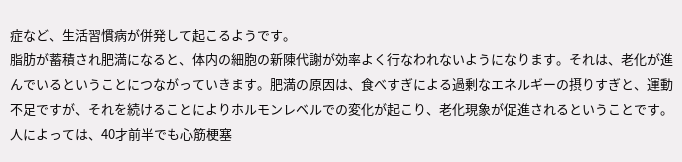症など、生活習慣病が併発して起こるようです。
脂肪が蓄積され肥満になると、体内の細胞の新陳代謝が効率よく行なわれないようになります。それは、老化が進んでいるということにつながっていきます。肥満の原因は、食べすぎによる過剰なエネルギーの摂りすぎと、運動不足ですが、それを続けることによりホルモンレベルでの変化が起こり、老化現象が促進されるということです。人によっては、40才前半でも心筋梗塞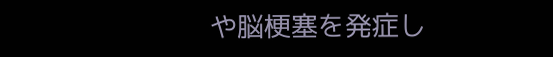や脳梗塞を発症し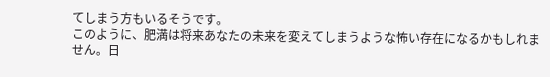てしまう方もいるそうです。
このように、肥満は将来あなたの未来を変えてしまうような怖い存在になるかもしれません。日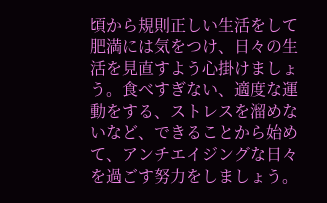頃から規則正しい生活をして肥満には気をつけ、日々の生活を見直すよう心掛けましょう。食べすぎない、適度な運動をする、ストレスを溜めないなど、できることから始めて、アンチエイジングな日々を過ごす努力をしましょう。